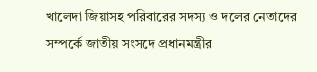খালেদা জিয়াসহ পরিবারের সদস্য ও দলের নেতাদের সম্পর্কে জাতীয় সংসদে প্রধানমন্ত্রীর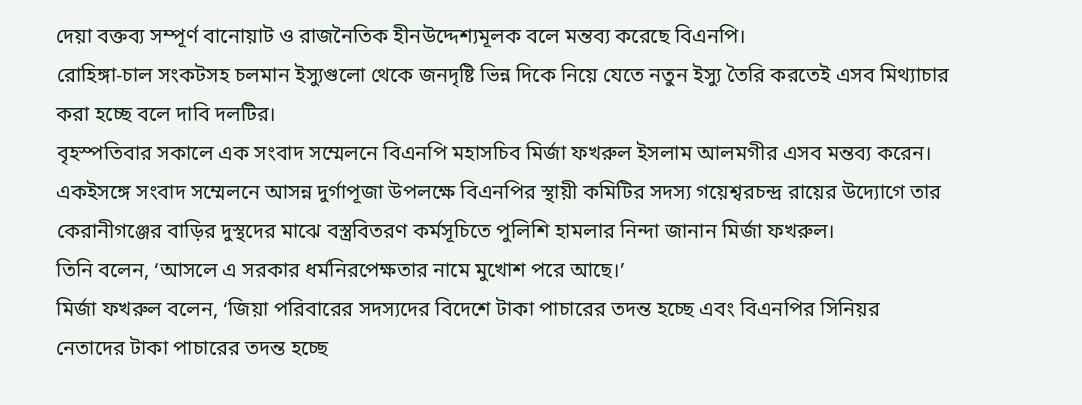দেয়া বক্তব্য সম্পূর্ণ বানোয়াট ও রাজনৈতিক হীনউদ্দেশ্যমূলক বলে মন্তব্য করেছে বিএনপি।
রোহিঙ্গা-চাল সংকটসহ চলমান ইস্যুগুলো থেকে জনদৃষ্টি ভিন্ন দিকে নিয়ে যেতে নতুন ইস্যু তৈরি করতেই এসব মিথ্যাচার করা হচ্ছে বলে দাবি দলটির।
বৃহস্পতিবার সকালে এক সংবাদ সম্মেলনে বিএনপি মহাসচিব মির্জা ফখরুল ইসলাম আলমগীর এসব মন্তব্য করেন।
একইসঙ্গে সংবাদ সম্মেলনে আসন্ন দুর্গাপূজা উপলক্ষে বিএনপির স্থায়ী কমিটির সদস্য গয়েশ্বরচন্দ্র রায়ের উদ্যোগে তার কেরানীগঞ্জের বাড়ির দুস্থদের মাঝে বস্ত্রবিতরণ কর্মসূচিতে পুলিশি হামলার নিন্দা জানান মির্জা ফখরুল।
তিনি বলেন, ‘আসলে এ সরকার ধর্মনিরপেক্ষতার নামে মুখোশ পরে আছে।’
মির্জা ফখরুল বলেন, ‘জিয়া পরিবারের সদস্যদের বিদেশে টাকা পাচারের তদন্ত হচ্ছে এবং বিএনপির সিনিয়র নেতাদের টাকা পাচারের তদন্ত হচ্ছে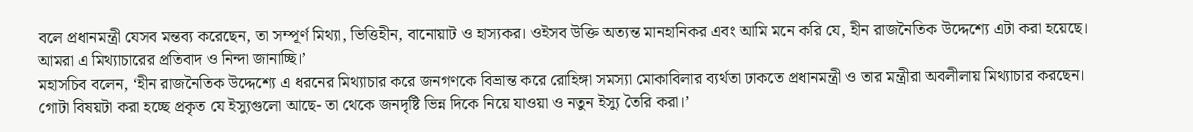বলে প্রধানমন্ত্রী যেসব মন্তব্য করেছেন, তা সম্পূর্ণ মিথ্যা, ভিত্তিহীন, বানোয়াট ও হাস্যকর। ওইসব উক্তি অত্যন্ত মানহানিকর এবং আমি মনে করি যে, হীন রাজনৈতিক উদ্দেশ্যে এটা করা হয়েছে। আমরা এ মিথ্যাচারের প্রতিবাদ ও নিন্দা জানাচ্ছি।’
মহাসচিব বলেন, ‘হীন রাজনৈতিক উদ্দেশ্যে এ ধরনের মিথ্যাচার করে জনগণকে বিভ্রান্ত করে রোহিঙ্গা সমস্যা মোকাবিলার ব্যর্থতা ঢাকতে প্রধানমন্ত্রী ও তার মন্ত্রীরা অবলীলায় মিথ্যাচার করছেন। গোটা বিষয়টা করা হচ্ছে প্রকৃত যে ইস্যুগুলো আছে- তা থেকে জনদৃষ্টি ভিন্ন দিকে নিয়ে যাওয়া ও নতুন ইস্যু তৈরি করা।’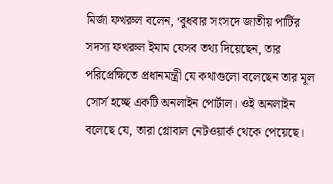মির্জা ফখরুল বলেন, ‘বুধবার সংসদে জাতীয় পার্টির সদস্য ফখরুল ইমাম যেসব তথ্য দিয়েছেন, তার পরিপ্রেক্ষিতে প্রধানমন্ত্রী যে কথাগুলো বলেছেন তার মূল সোর্স হচ্ছে একটি অনলাইন পোর্টাল। ওই অনলাইন বলেছে যে, তারা গ্লোবাল নেটওয়ার্ক থেকে পেয়েছে।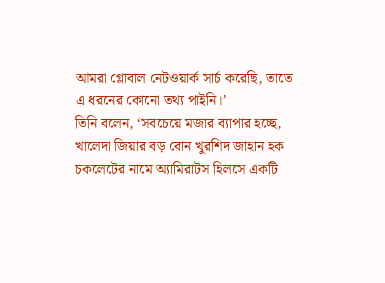আমরা গ্লোবাল নেটওয়ার্ক সার্চ করেছি, তাতে এ ধরনের কোনো তথ্য পাইনি।’
তিনি বলেন, ‘সবচেয়ে মজার ব্যাপার হচ্ছে, খালেদা জিয়ার বড় বোন খুরশিদ জাহান হক চকলেটের নামে অ্যামিরাটস হিলসে একটি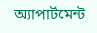অ্যাপার্টমেন্ট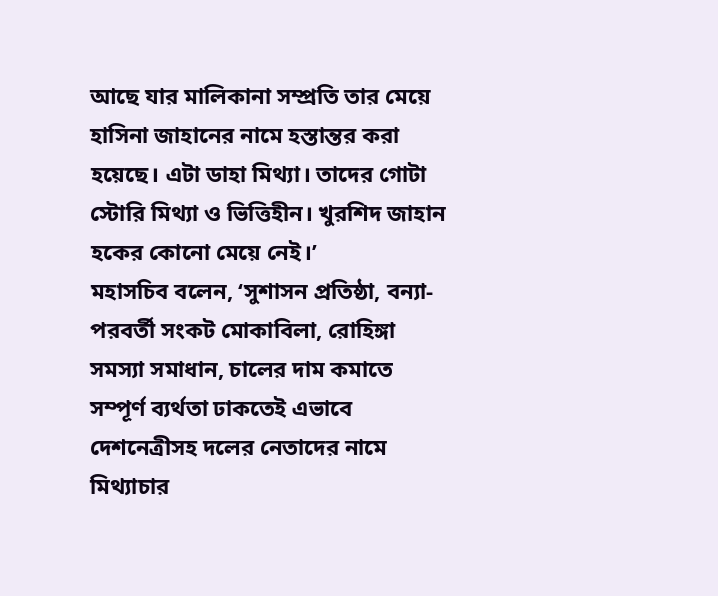আছে যার মালিকানা সম্প্রতি তার মেয়ে হাসিনা জাহানের নামে হস্তান্তর করা হয়েছে। এটা ডাহা মিথ্যা। তাদের গোটা স্টোরি মিথ্যা ও ভিত্তিহীন। খুরশিদ জাহান হকের কোনো মেয়ে নেই।’
মহাসচিব বলেন, ‘সুশাসন প্রতিষ্ঠা, বন্যা-পরবর্তী সংকট মোকাবিলা, রোহিঙ্গা সমস্যা সমাধান, চালের দাম কমাতে সম্পূর্ণ ব্যর্থতা ঢাকতেই এভাবে দেশনেত্রীসহ দলের নেতাদের নামে মিথ্যাচার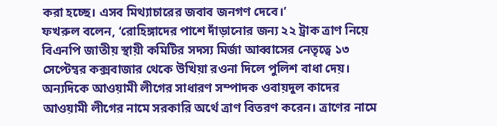করা হচ্ছে। এসব মিথ্যাচারের জবাব জনগণ দেবে।’
ফখরুল বলেন, ‘রোহিঙ্গাদের পাশে দাঁড়ানোর জন্য ২২ ট্রাক ত্রাণ নিয়ে বিএনপি জাতীয় স্থায়ী কমিটির সদস্য মির্জা আব্বাসের নেতৃত্বে ১৩ সেপ্টেম্বর কক্সবাজার থেকে উখিয়া রওনা দিলে পুলিশ বাধা দেয়। অন্যদিকে আওয়ামী লীগের সাধারণ সম্পাদক ওবায়দুল কাদের আওয়ামী লীগের নামে সরকারি অর্থে ত্রাণ বিতরণ করেন। ত্রাণের নামে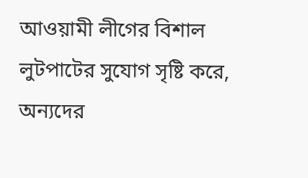আওয়ামী লীগের বিশাল লুটপাটের সুযোগ সৃষ্টি করে, অন্যদের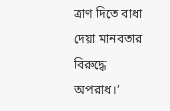ত্রাণ দিতে বাধা দেয়া মানবতার বিরুদ্ধে অপরাধ।’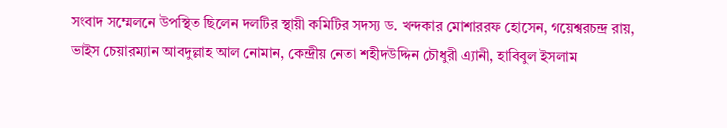সংবাদ সম্মেলনে উপস্থিত ছিলেন দলটির স্থায়ী কমিটির সদস্য ড. খন্দকার মোশাররফ হোসেন, গয়েশ্বরচন্দ্র রায়, ভাইস চেয়ারম্যান আবদুল্লাহ আল নোমান, কেন্দ্রীয় নেতা শহীদউদ্দিন চৌধুরী এ্যানী, হাবিবুল ইসলাম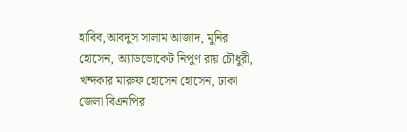হাবিব,আবদুস সালাম আজাদ, মুনির হোসেন, অ্যাডভোকেট নিপুণ রায় চৌধুরী, খন্দকার মারুফ হোসেন হোসেন, ঢাকা জেলা বিএনপির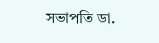সভাপতি ডা.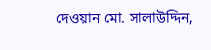দেওয়ান মো. সালাউদ্দিন,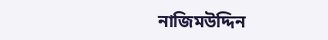নাজিমউদ্দিন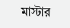মাস্টার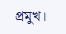প্রমুখ।